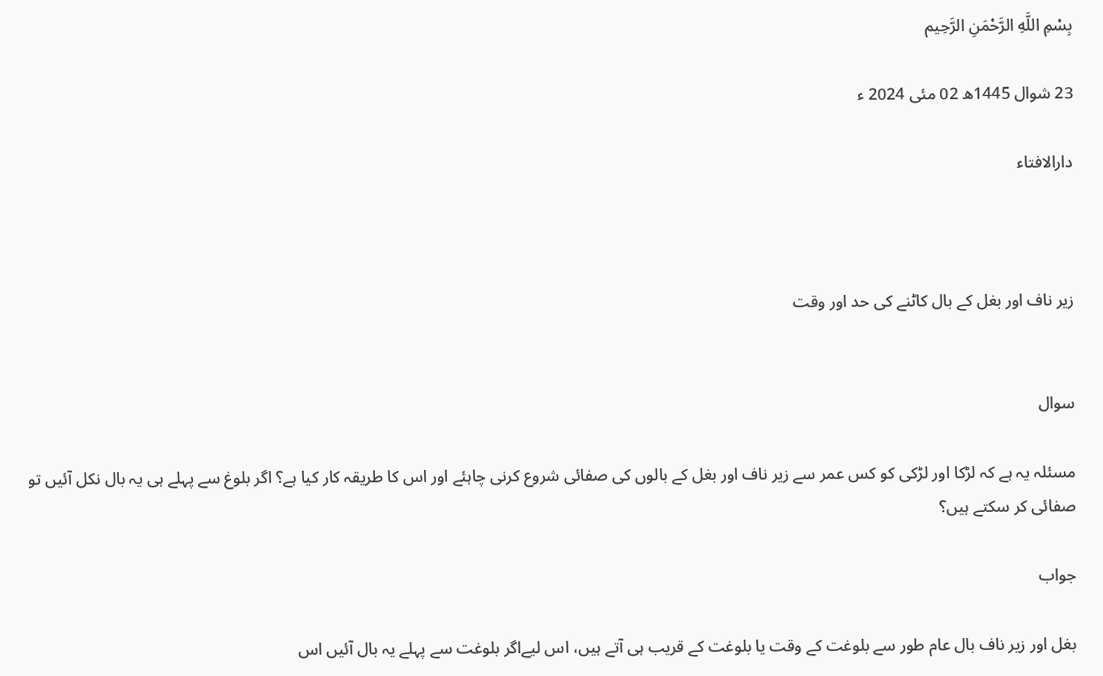بِسْمِ اللَّهِ الرَّحْمَنِ الرَّحِيم

23 شوال 1445ھ 02 مئی 2024 ء

دارالافتاء



زیر ناف اور بغل کے بال کاٹنے کی حد اور وقت


سوال

مسئلہ یہ ہے کہ لڑکا اور لڑکی کو کس عمر سے زیر ناف اور بغل کے بالوں کی صفائی شروع کرنی چاہئے اور اس کا طریقہ کار کیا ہے؟ اگر بلوغ سے پہلے ہی یہ بال نکل آئیں تو صفائی کر سکتے ہیں؟

جواب

بغل اور زیر ناف بال عام طور سے بلوغت کے وقت یا بلوغت کے قریب ہی آتے ہیں، اس لیےاگر بلوغت سے پہلے یہ بال آئیں اس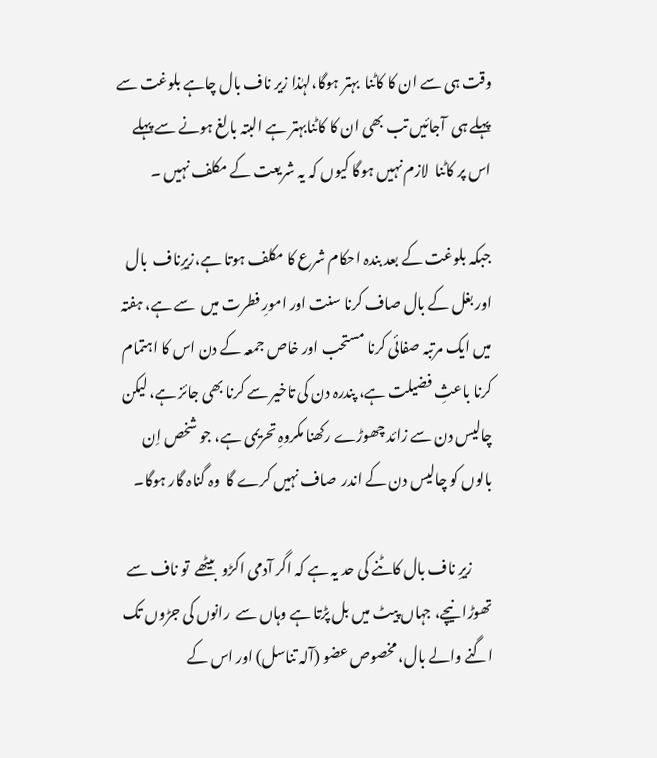وقت ہی سے ان کا کاٹنا  بہتر ہوگا،لہٰذا زیر ناف بال چاہے بلوغت سے پہلے ہی  آجائیں تب بھی ان کا کاٹنابہتر ہے البتہ بالغ ہونے سے پہلے اس پر کاٹنا  لازم نہیں ہوگا کیوں کہ یہ شریعت کے مکلف نہیں ۔

جبکہ بلوغت کے بعد بندہ احکام شرع کا مکلف ہوتا ہے،زیرِناف  بال اور بغل کے بال صاف کرنا سنت اور امورِ فطرت میں  سے ہے، ہفتہ میں ایک مرتبہ صفائی کرنا مستحب اور خاص جمعہ کے دن اس کا اہتمام کرنا باعثِ فضیلت ہے، پندرہ دن کی تاخیر سے کرنا بھی جائز ہے، لیکن  چالیس دن سے زائد چھوڑے رکھنا مکروہِ تحریمی ہے، جو شخص اِن بالوں کو چالیس دن کے اندر  صاف نہیں کرے گا  وہ گناہ گار ہوگا۔

       زیرِ ناف بال کاٹنے کی حد یہ ہے کہ اگر آدمی اکڑو  بیٹھے  تو ناف سے تھوڑا نیچے، جہاں پیٹ میں بل پڑتا ہے وہاں سے  رانوں کی جڑوں تک اگنے والے بال، مخصوص عضو (آلہ تناسل) اور اس کے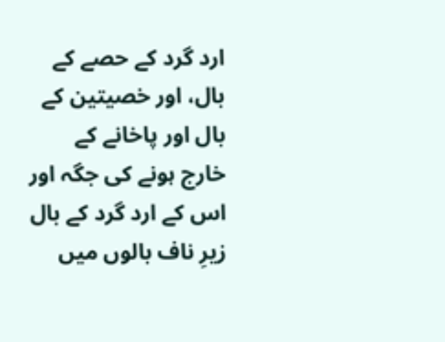ارد گرد کے حصے كے بال، اور خصیتین کے بال اور پاخانے کے خارج ہونے کی جگہ اور اس کے ارد گرد کے بال زیرِ ناف بالوں میں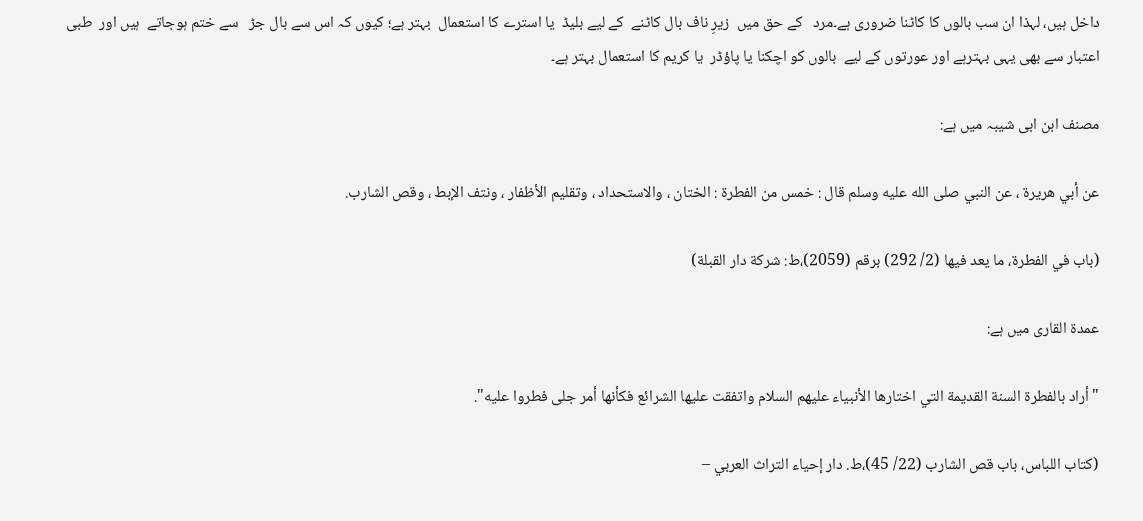داخل ہیں، لہذا ان سب بالوں کا کاٹنا ضروری ہے۔مرد   کے حق میں  زیرِ ناف بال کاٹنے  کے لیے بلیڈ  یا استرے کا استعمال  بہتر ہے؛ کیوں کہ اس سے بال جڑ   سے ختم ہوجاتے  ہیں اور  طبی اعتبار سے بھی یہی بہترہے اور عورتوں کے لیے  بالوں کو اچکنا یا پاؤڈر  یا کریم کا استعمال بہتر ہے۔

مصنف ابن ابی شیبہ میں ہے:

عن أبي هريرة ، عن النبي صلى الله عليه وسلم قال : خمس من الفطرة : الختان ، والاستحداد ، وتقليم الأظفار ، ونتف الإبط ، وقص الشارب.

(باب في الفطرة، ما يعد فيها (2/ 292) برقم (2059)،ط: شركة دار القبلة)

عمدۃ القاری میں ہے:

"أراد بالفطرة السنة القديمة التي اختارها الأنبياء عليهم السلام واتفقت عليها الشرائع فكأنها أمر جلى فطروا عليه".

(كتاب اللباس، باب قص الشارب (22/ 45)،ط. دار إحياء التراث العربي –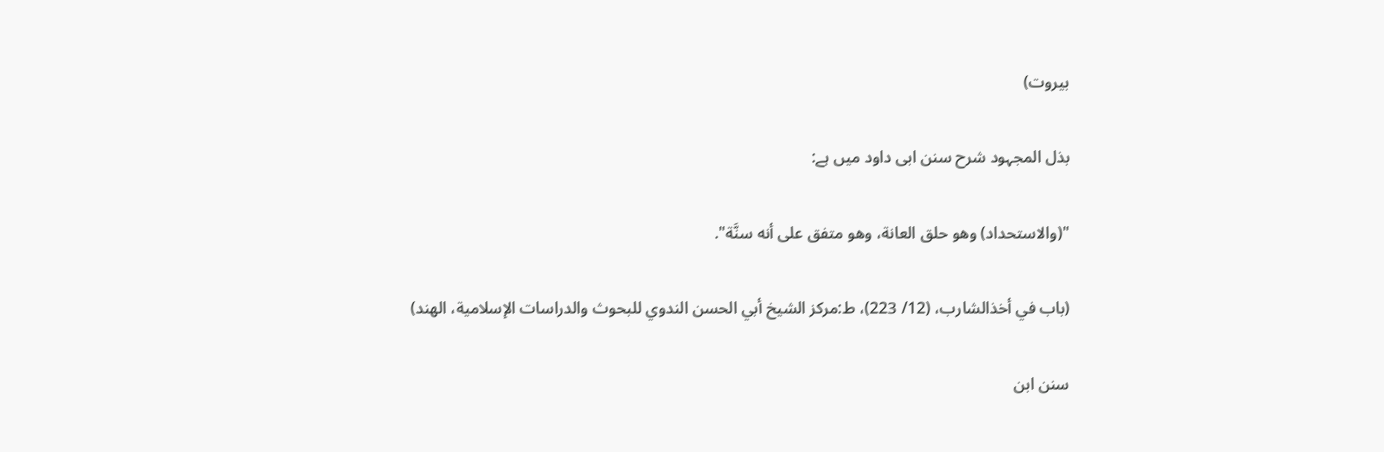بيروت)

بذل المجہود شرح سنن ابی داود میں ہے:

"(والاستحداد) وهو حلق العانة، وهو متفق على أنه سنَّة".

(باب في أخذالشارب، (12/ 223)، ط:مركز الشيخ أبي الحسن الندوي للبحوث والدراسات الإسلامية، الهند)

سنن ابن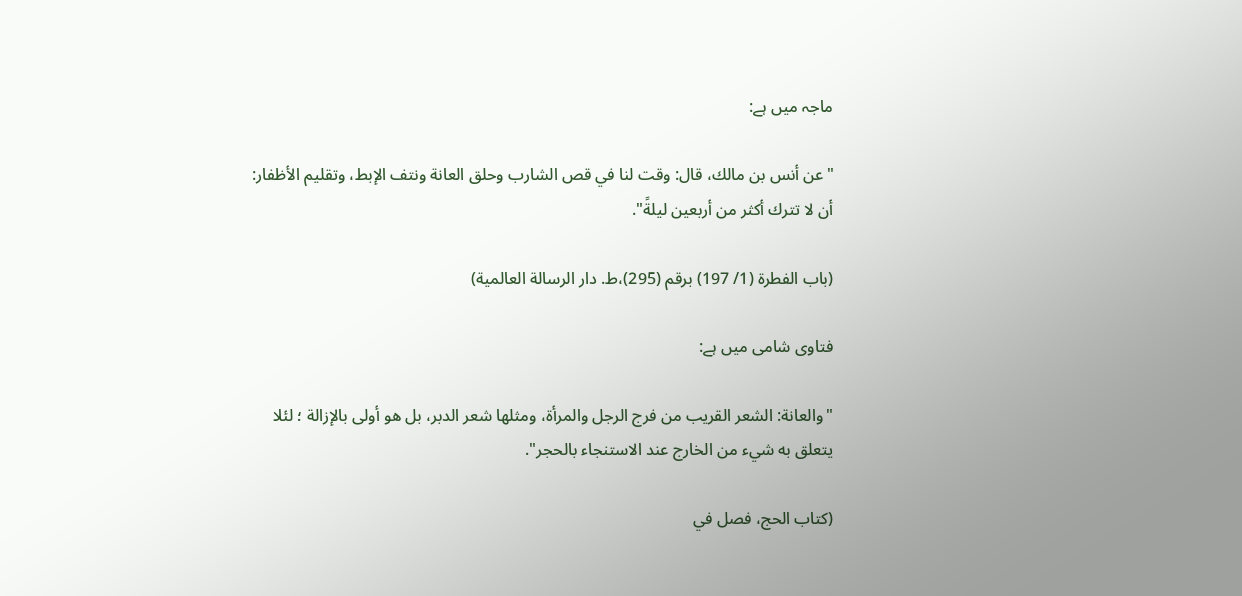ماجہ میں ہے:

"عن أنس بن مالك، قال: وقت لنا في قص الشارب وحلق العانة ونتف الإبط، وتقليم الأظفار: أن لا تترك أكثر من أربعين ليلةً".

(باب الفطرة (1/ 197) برقم (295)،ط. دار الرسالة العالمية)

فتاوی شامی میں ہے:

"والعانة: الشعر القريب من فرج الرجل والمرأة، ومثلها شعر الدبر، بل هو أولى بالإزالة ؛ لئلا يتعلق به شيء من الخارج عند الاستنجاء بالحجر".

(کتاب الحج، فصل في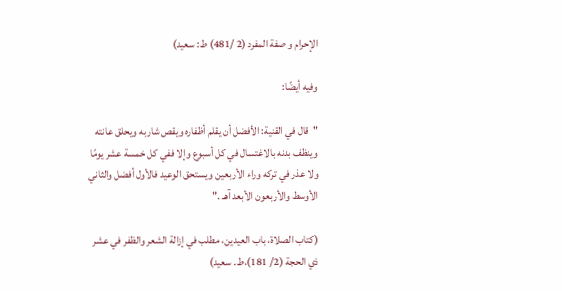الإحرام و صفة المفرد (2 /481) ط: سعید)

وفیه أيضًا:

"قال في القنية: الأفضل أن يقلم أظفاره ويقص شاربه ويحلق عانته وينظف بدنه بالاغتسال في كل أسبوع وإلا ففي كل خمسة عشر يومًا ولا عذر في تركه وراء الأربعين ويستحق الوعيد فالأول أفضل والثاني الأوسط والأربعون الأبعد آهـ ."

(كتاب الصلاة، باب العيدين، مطلب في إزالة الشعر والظفر في عشر ذي الحجة (2/ 181)،ط. سعيد)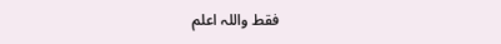فقط واللہ اعلم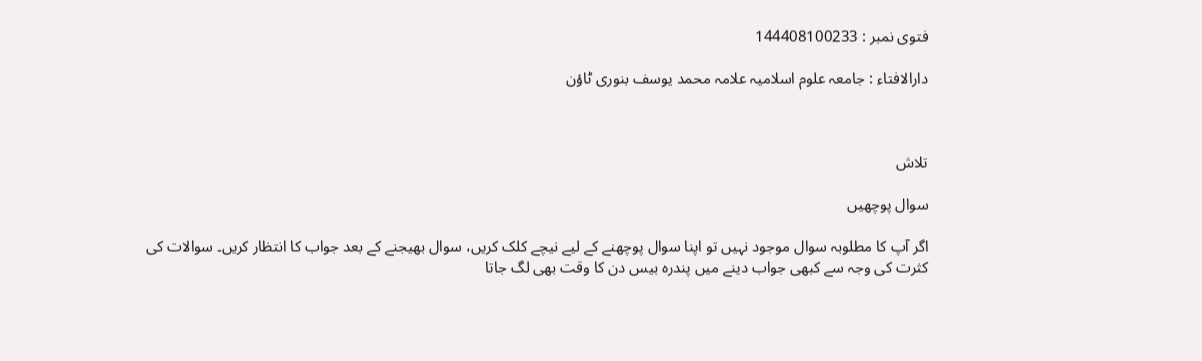فتوی نمبر : 144408100233

دارالافتاء : جامعہ علوم اسلامیہ علامہ محمد یوسف بنوری ٹاؤن



تلاش

سوال پوچھیں

اگر آپ کا مطلوبہ سوال موجود نہیں تو اپنا سوال پوچھنے کے لیے نیچے کلک کریں، سوال بھیجنے کے بعد جواب کا انتظار کریں۔ سوالات کی کثرت کی وجہ سے کبھی جواب دینے میں پندرہ بیس دن کا وقت بھی لگ جاتا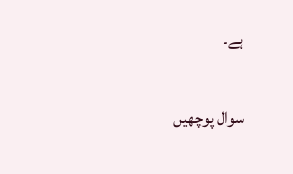ہے۔

سوال پوچھیں